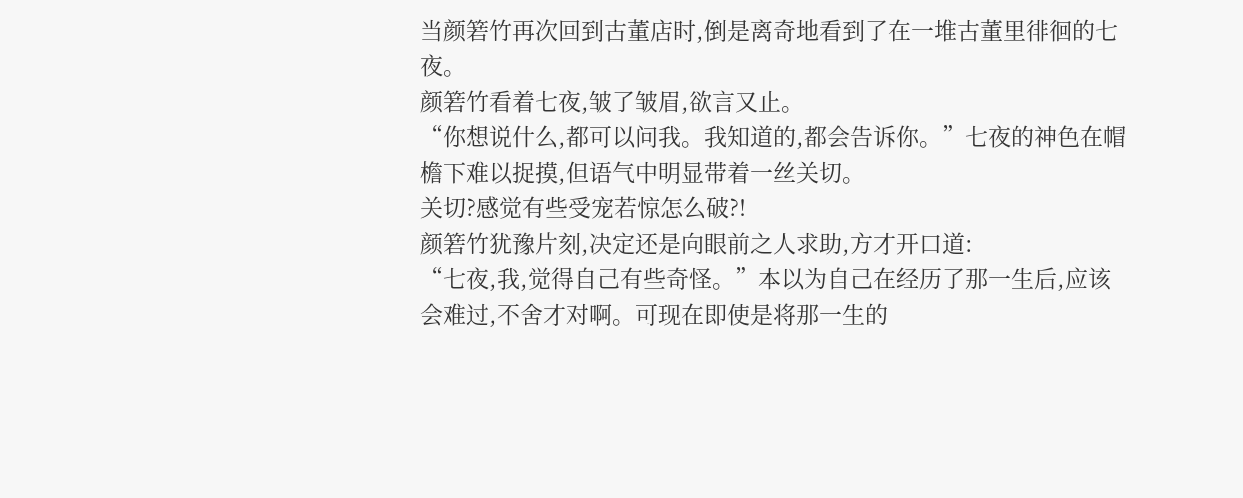当颜箬竹再次回到古董店时,倒是离奇地看到了在一堆古董里徘徊的七夜。
颜箬竹看着七夜,皱了皱眉,欲言又止。
“你想说什么,都可以问我。我知道的,都会告诉你。”七夜的神色在帽檐下难以捉摸,但语气中明显带着一丝关切。
关切?感觉有些受宠若惊怎么破?!
颜箬竹犹豫片刻,决定还是向眼前之人求助,方才开口道:
“七夜,我,觉得自己有些奇怪。”本以为自己在经历了那一生后,应该会难过,不舍才对啊。可现在即使是将那一生的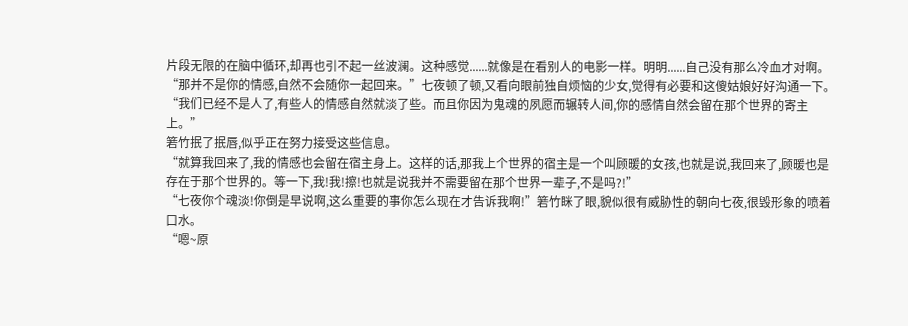片段无限的在脑中循环,却再也引不起一丝波澜。这种感觉......就像是在看别人的电影一样。明明......自己没有那么冷血才对啊。
“那并不是你的情感,自然不会随你一起回来。”七夜顿了顿,又看向眼前独自烦恼的少女,觉得有必要和这傻姑娘好好沟通一下。
“我们已经不是人了,有些人的情感自然就淡了些。而且你因为鬼魂的夙愿而辗转人间,你的感情自然会留在那个世界的寄主上。”
箬竹抿了抿唇,似乎正在努力接受这些信息。
“就算我回来了,我的情感也会留在宿主身上。这样的话,那我上个世界的宿主是一个叫顾暖的女孩,也就是说,我回来了,顾暖也是存在于那个世界的。等一下,我!我!擦!也就是说我并不需要留在那个世界一辈子,不是吗?!”
“七夜你个魂淡!你倒是早说啊,这么重要的事你怎么现在才告诉我啊!”箬竹眯了眼,貌似很有威胁性的朝向七夜,很毁形象的喷着口水。
“嗯~原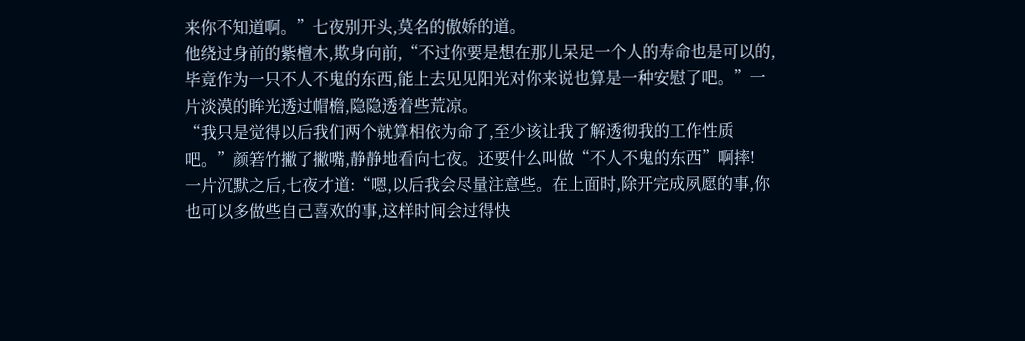来你不知道啊。”七夜别开头,莫名的傲娇的道。
他绕过身前的紫檀木,欺身向前,“不过你要是想在那儿呆足一个人的寿命也是可以的,毕竟作为一只不人不鬼的东西,能上去见见阳光对你来说也算是一种安慰了吧。”一片淡漠的眸光透过帽檐,隐隐透着些荒凉。
“我只是觉得以后我们两个就算相依为命了,至少该让我了解透彻我的工作性质吧。”颜箬竹撇了撇嘴,静静地看向七夜。还要什么叫做“不人不鬼的东西”啊摔!
一片沉默之后,七夜才道:“嗯,以后我会尽量注意些。在上面时,除开完成夙愿的事,你也可以多做些自己喜欢的事,这样时间会过得快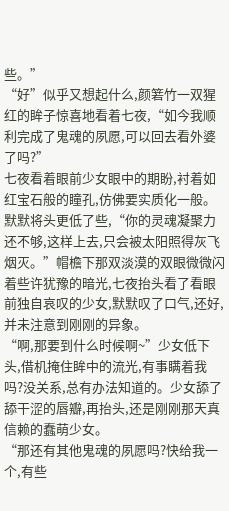些。”
“好”似乎又想起什么,颜箬竹一双猩红的眸子惊喜地看着七夜,“如今我顺利完成了鬼魂的夙愿,可以回去看外婆了吗?”
七夜看着眼前少女眼中的期盼,衬着如红宝石般的瞳孔,仿佛要实质化一般。默默将头更低了些,“你的灵魂凝聚力还不够,这样上去,只会被太阳照得灰飞烟灭。”帽檐下那双淡漠的双眼微微闪着些许犹豫的暗光,七夜抬头看了看眼前独自哀叹的少女,默默叹了口气,还好,并未注意到刚刚的异象。
“啊,那要到什么时候啊~”少女低下头,借机掩住眸中的流光,有事瞒着我吗?没关系,总有办法知道的。少女舔了舔干涩的唇瓣,再抬头,还是刚刚那天真信赖的蠢萌少女。
“那还有其他鬼魂的夙愿吗?快给我一个,有些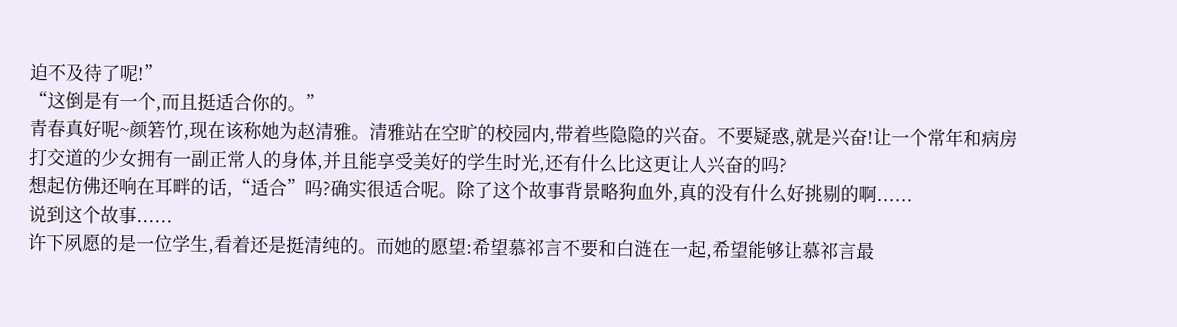迫不及待了呢!”
“这倒是有一个,而且挺适合你的。”
青春真好呢~颜箬竹,现在该称她为赵清雅。清雅站在空旷的校园内,带着些隐隐的兴奋。不要疑惑,就是兴奋!让一个常年和病房打交道的少女拥有一副正常人的身体,并且能享受美好的学生时光,还有什么比这更让人兴奋的吗?
想起仿佛还响在耳畔的话,“适合”吗?确实很适合呢。除了这个故事背景略狗血外,真的没有什么好挑剔的啊......
说到这个故事......
许下夙愿的是一位学生,看着还是挺清纯的。而她的愿望:希望慕祁言不要和白涟在一起,希望能够让慕祁言最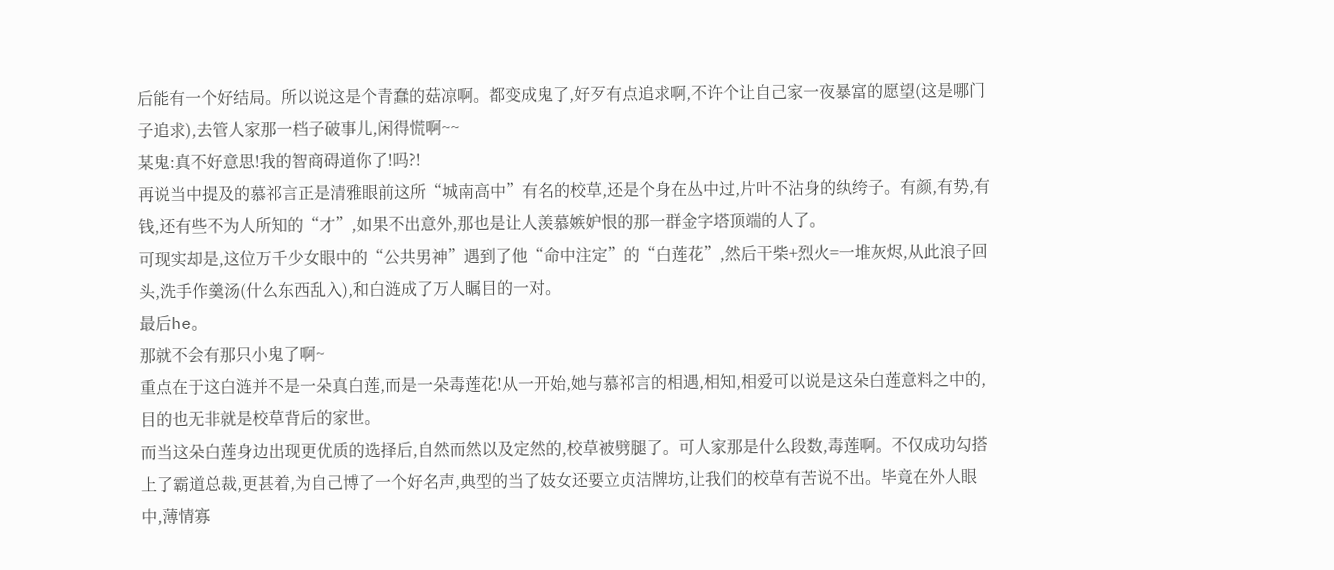后能有一个好结局。所以说这是个青蠢的菇凉啊。都变成鬼了,好歹有点追求啊,不许个让自己家一夜暴富的愿望(这是哪门子追求),去管人家那一档子破事儿,闲得慌啊~~
某鬼:真不好意思!我的智商碍道你了!吗?!
再说当中提及的慕祁言正是清雅眼前这所“城南高中”有名的校草,还是个身在丛中过,片叶不沾身的纨绔子。有颜,有势,有钱,还有些不为人所知的“才”,如果不出意外,那也是让人羡慕嫉妒恨的那一群金字塔顶端的人了。
可现实却是,这位万千少女眼中的“公共男神”遇到了他“命中注定”的“白莲花”,然后干柴+烈火=一堆灰烬,从此浪子回头,洗手作羹汤(什么东西乱入),和白涟成了万人瞩目的一对。
最后he。
那就不会有那只小鬼了啊~
重点在于这白涟并不是一朵真白莲,而是一朵毒莲花!从一开始,她与慕祁言的相遇,相知,相爱可以说是这朵白莲意料之中的,目的也无非就是校草背后的家世。
而当这朵白莲身边出现更优质的选择后,自然而然以及定然的,校草被劈腿了。可人家那是什么段数,毒莲啊。不仅成功勾搭上了霸道总裁,更甚着,为自己博了一个好名声,典型的当了妓女还要立贞洁牌坊,让我们的校草有苦说不出。毕竟在外人眼中,薄情寡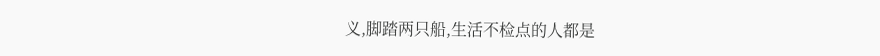义,脚踏两只船,生活不检点的人都是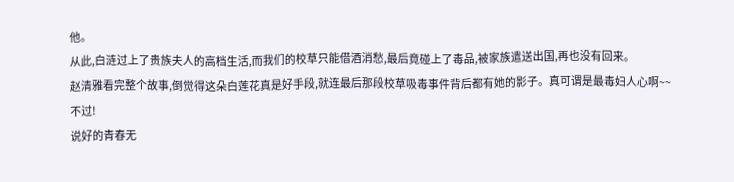他。
从此,白涟过上了贵族夫人的高档生活,而我们的校草只能借酒消愁,最后竟碰上了毒品,被家族遣送出国,再也没有回来。
赵清雅看完整个故事,倒觉得这朵白莲花真是好手段,就连最后那段校草吸毒事件背后都有她的影子。真可谓是最毒妇人心啊~~
不过!
说好的青春无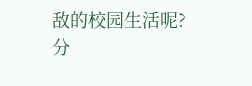敌的校园生活呢?分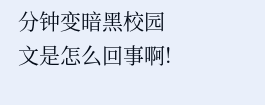分钟变暗黑校园文是怎么回事啊!